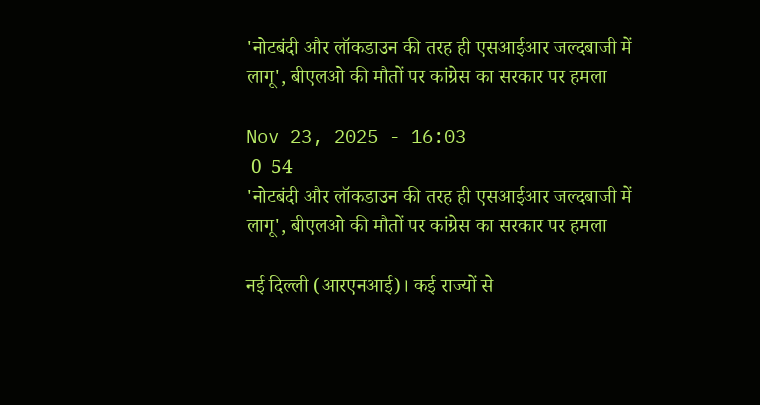'नोटबंदी और लॉकडाउन की तरह ही एसआईआर जल्दबाजी में लागू', बीएलओ की मौतों पर कांग्रेस का सरकार पर हमला

Nov 23, 2025 - 16:03
 0  54
'नोटबंदी और लॉकडाउन की तरह ही एसआईआर जल्दबाजी में लागू', बीएलओ की मौतों पर कांग्रेस का सरकार पर हमला

नई दिल्ली (आरएनआई)। कई राज्यों से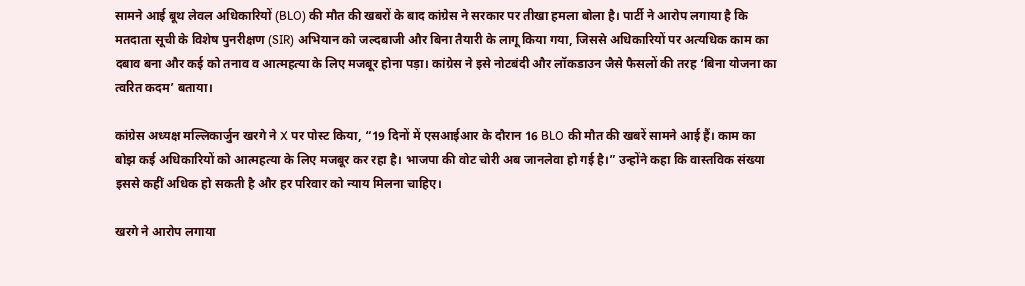सामने आई बूथ लेवल अधिकारियों (BLO) की मौत की खबरों के बाद कांग्रेस ने सरकार पर तीखा हमला बोला है। पार्टी ने आरोप लगाया है कि मतदाता सूची के विशेष पुनरीक्षण (SIR) अभियान को जल्दबाजी और बिना तैयारी के लागू किया गया, जिससे अधिकारियों पर अत्यधिक काम का दबाव बना और कई को तनाव व आत्महत्या के लिए मजबूर होना पड़ा। कांग्रेस ने इसे नोटबंदी और लॉकडाउन जैसे फैसलों की तरह ‘बिना योजना का त्वरित कदम’ बताया।

कांग्रेस अध्यक्ष मल्लिकार्जुन खरगे ने X पर पोस्ट किया, “19 दिनों में एसआईआर के दौरान 16 BLO की मौत की खबरें सामने आई हैं। काम का बोझ कई अधिकारियों को आत्महत्या के लिए मजबूर कर रहा है। भाजपा की वोट चोरी अब जानलेवा हो गई है।” उन्होंने कहा कि वास्तविक संख्या इससे कहीं अधिक हो सकती है और हर परिवार को न्याय मिलना चाहिए।

खरगे ने आरोप लगाया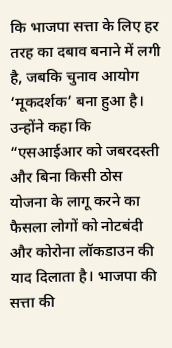कि भाजपा सत्ता के लिए हर तरह का दबाव बनाने में लगी है, जबकि चुनाव आयोग ‘मूकदर्शक’ बना हुआ है। उन्होंने कहा कि “एसआईआर को जबरदस्ती और बिना किसी ठोस योजना के लागू करने का फैसला लोगों को नोटबंदी और कोरोना लॉकडाउन की याद दिलाता है। भाजपा की सत्ता की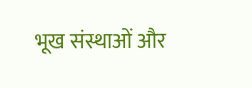भूख संस्थाओं और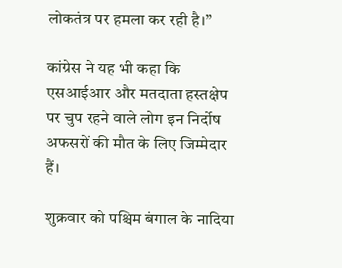लोकतंत्र पर हमला कर रही है।”

कांग्रेस ने यह भी कहा कि एसआईआर और मतदाता हस्तक्षेप पर चुप रहने वाले लोग इन निर्दोष अफसरों की मौत के लिए जिम्मेदार हैं।

शुक्रवार को पश्चिम बंगाल के नादिया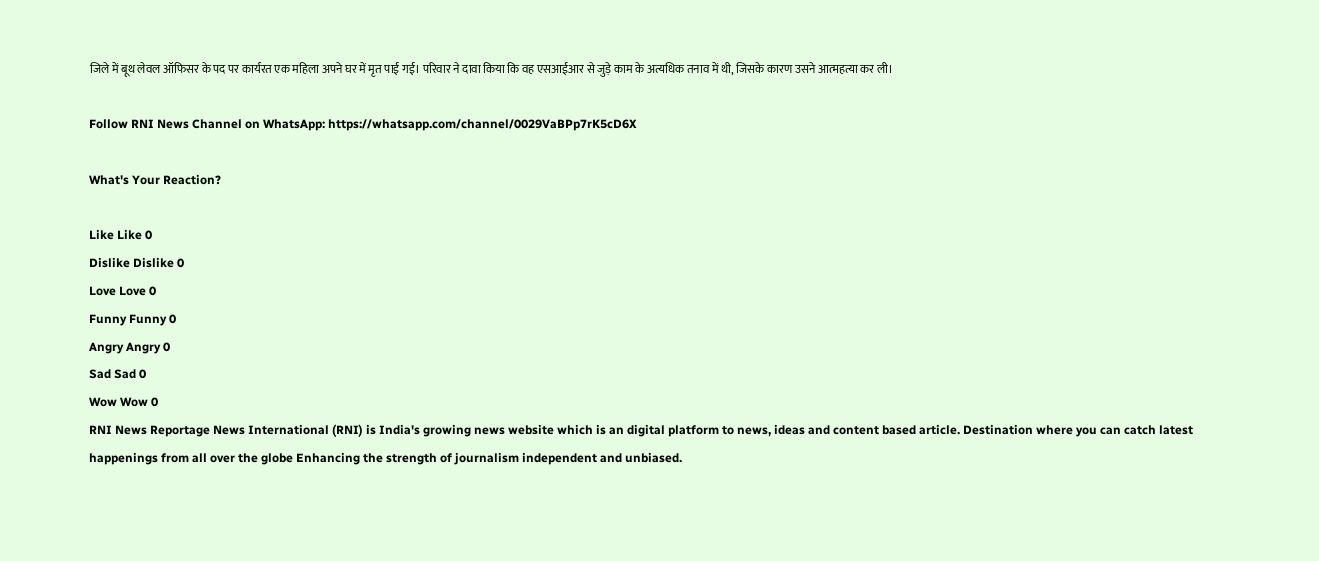जिले में बूथ लेवल ऑफिसर के पद पर कार्यरत एक महिला अपने घर में मृत पाई गई। परिवार ने दावा किया कि वह एसआईआर से जुड़े काम के अत्यधिक तनाव में थी, जिसके कारण उसने आत्महत्या कर ली।

Follow RNI News Channel on WhatsApp: https://whatsapp.com/channel/0029VaBPp7rK5cD6X

What's Your Reaction?

Like Like 0
Dislike Dislike 0
Love Love 0
Funny Funny 0
Angry Angry 0
Sad Sad 0
Wow Wow 0
RNI News Reportage News International (RNI) is India's growing news website which is an digital platform to news, ideas and content based article. Destination where you can catch latest happenings from all over the globe Enhancing the strength of journalism independent and unbiased.